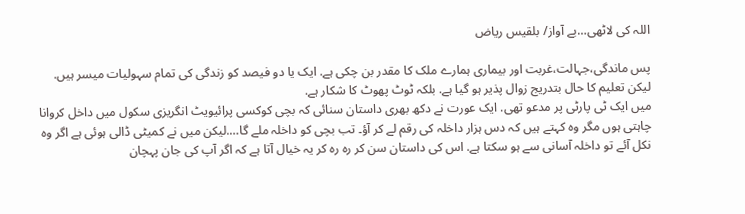اللہ کی لاٹھی…بے آواز/ بلقیس ریاض

پس ماندگی،جہالت،غربت اور بیماری ہمارے ملک کا مقدر بن چکی ہے. ایک یا دو فیصد کو زندگی کی تمام سہولیات میسر ہیں. لیکن تعلیم کا حال بتدریج زوال پذیر ہو گیا ہے. بلکہ ٹوٹ پھوٹ کا شکار ہے.
میں ایک ٹی پارٹی پر مدعو تھی. ایک عورت نے دکھ بھری داستان سنائی کہ بچی کوکسی پرائیویٹ انگریزی سکول میں داخل کروانا چاہتی ہوں مگر وہ کہتے ہیں کہ دس ہزار داخلہ کی رقم لے کر آؤ۔ تب بچی کو داخلہ ملے گا….لیکن میں نے کمیٹی ڈالی ہوئی ہے اگر وہ نکل آئے تو داخلہ آسانی سے ہو سکتا ہے. اس کی داستان سن کر رہ رہ کر یہ خیال آتا ہے کہ اگر آپ کی جان پہچان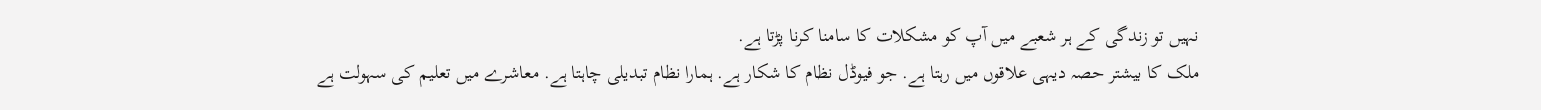نہیں تو زندگی کے ہر شعبے میں آپ کو مشکلات کا سامنا کرنا پڑتا ہے.
ملک کا بیشتر حصہ دیہی علاقوں میں رہتا ہے. جو فیوڈل نظام کا شکار ہے. ہمارا نظام تبدیلی چاہتا ہے. معاشرے میں تعلیم کی سہولت ہے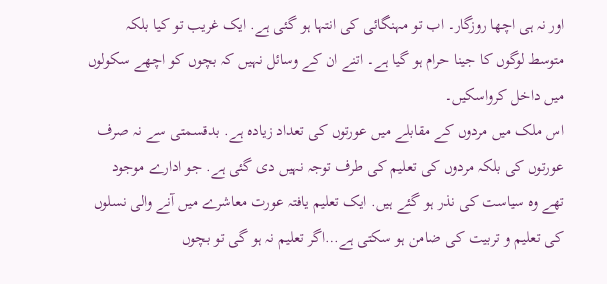اور نہ ہی اچھا روزگار۔ اب تو مہنگائی کی انتہا ہو گئی ہے. ایک غریب تو کیا بلکہ متوسط لوگوں کا جینا حرام ہو گیا ہے۔ اتنے ان کے وسائل نہیں کہ بچوں کو اچھے سکولوں میں داخل کرواسکیں۔
اس ملک میں مردوں کے مقابلے میں عورتوں کی تعداد زیادہ ہے. بدقسمتی سے نہ صرف عورتوں کی بلکہ مردوں کی تعلیم کی طرف توجہ نہیں دی گئی ہے. جو ادارے موجود تھے وہ سیاست کی نذر ہو گئے ہیں. ایک تعلیم یافتہ عورت معاشرے میں آنے والی نسلوں کی تعلیم و تربیت کی ضامن ہو سکتی ہے…اگر تعلیم نہ ہو گی تو بچوں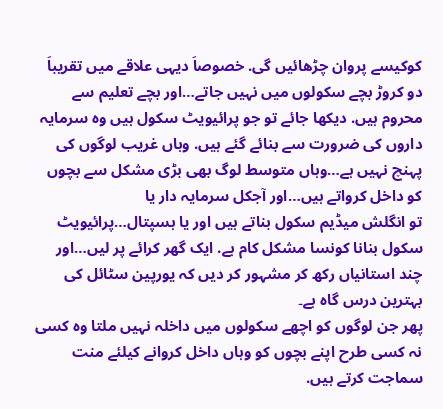کوکیسے پروان چڑھائیں گی. خصوصاَ دیہی علاقے میں تقریباَ دو کروڑ بچے سکولوں میں نہیں جاتے…اور بچے تعلیم سے محروم ہیں. دیکھا جائے تو جو پرائیویٹ سکول ہیں وہ سرمایہ داروں کی ضرورت سے بنائے گئے ہیں. وہاں غریب لوگوں کی پہنچ نہیں ہے…وہاں متوسط لوگ بھی بڑی مشکل سے بچوں کو داخل کرواتے ہیں…اور آجکل سرمایہ دار یا
تو انگلش میڈیم سکول بناتے ہیں اور یا ہسپتال…پرائیویٹ سکول بنانا کونسا مشکل کام ہے. ایک گھر کرائے پر لیں…اور چند استانیاں رکھ کر مشہور کر دیں کہ یورپین سٹائل کی بہترین درس گاہ ہے۔
پھر جن لوگوں کو اچھے سکولوں میں داخلہ نہیں ملتا وہ کسی نہ کسی طرح اپنے بچوں کو وہاں داخل کروانے کیلئے منت سماجت کرتے ہیں.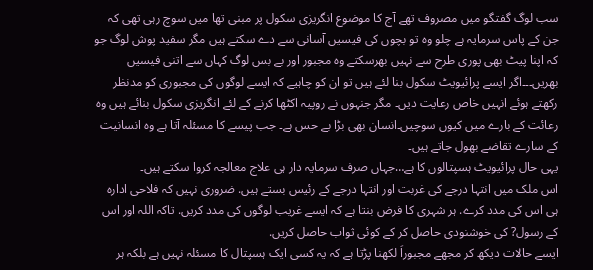سب لوگ گفتگو میں مصروف تھے آج کا موضوع انگریزی سکول پر مبنی تھا میں سوچ رہی تھی کہ جن کے پاس سرمایہ ہے چلو وہ تو بچوں کی فیسیں آسانی سے دے سکتے ہیں مگر سفید پوش لوگ جو کہ اپنا پیٹ بھی پوری طرح سے نہیں بھرسکتے وہ مجبور اور بے بس لوگ کہاں سے اتنی فیسیں بھریں۔۔۔اگر ایسے پرائیویٹ سکول بنا لئے ہیں تو ان کو چاہیے کہ ایسے لوگوں کی مجبوری کو مدنظر رکھتے ہوئے انہیں خاص رعایت دیں۔ مگر جنہوں نے روپیہ اکٹھا کرنے کے لئے انگریزی سکول بنائے ہیں وہ رعائت کے بارے میں کیوں سوچیں۔انسان بھی بڑا بے حس ہے۔ جب پیسے کا مسئلہ آتا ہے وہ انسانیت کے سارے تقاضے بھول جاتے ہیں۔
یہی حال پرائیویٹ ہسپتالوں کا ہے…جہاں صرف سرمایہ دار ہی علاج معالجہ کروا سکتے ہیں۔
اس ملک میں انتہا درجے کی غربت اور انتہا درجے کے رئیس بستے ہیں. ضروری نہیں کہ فلاحی ادارہ ہی اس کی مدد کرے. ہر شہری کا فرض بنتا ہے کہ ایسے غریب لوگوں کی مدد کریں. تاکہ اللہ اور اس کے رسول? کی خوشنودی حاصل کر کے کوئی ثواب حاصل کریں.
ایسے حالات دیکھ کر مجھے مجبوراَ لکھنا پڑتا ہے کہ یہ کسی ایک ہسپتال کا مسئلہ نہیں ہے بلکہ ہر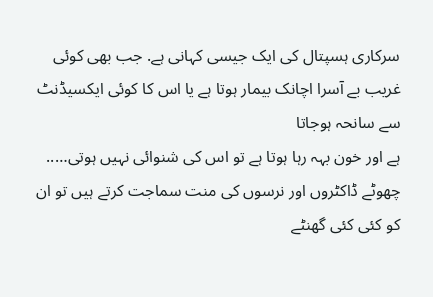سرکاری ہسپتال کی ایک جیسی کہانی ہے. جب بھی کوئی غریب بے آسرا اچانک بیمار ہوتا ہے یا اس کا کوئی ایکسیڈنٹ سے سانحہ ہوجاتا
ہے اور خون بہہ رہا ہوتا ہے تو اس کی شنوائی نہیں ہوتی….. چھوٹے ڈاکٹروں اور نرسوں کی منت سماجت کرتے ہیں تو ان کو کئی کئی گھنٹے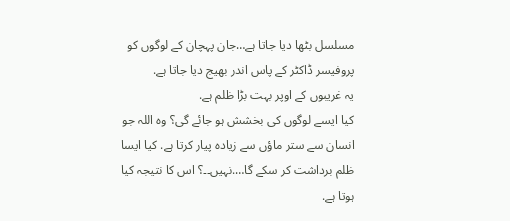مسلسل بٹھا دیا جاتا ہے…جان پہچان کے لوگوں کو پروفیسر ڈاکٹر کے پاس اندر بھیج دیا جاتا ہے.
یہ غریبوں کے اوپر بہت بڑا ظلم ہے.
کیا ایسے لوگوں کی بخشش ہو جائے گی؟ وہ اللہ جو انسان سے ستر ماؤں سے زیادہ پیار کرتا ہے. کیا ایسا ظلم برداشت کر سکے گا….نہیں۔۔؟ اس کا نتیجہ کیا ہوتا ہے.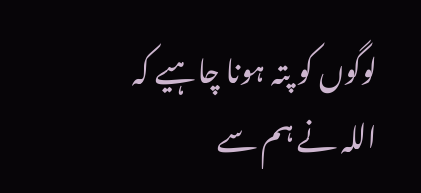لوگوں کو پتہ ہونا چاہیے کہ اللہ نے ہم سے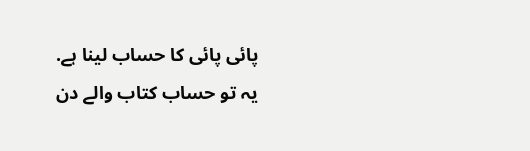پائی پائی کا حساب لینا ہے. یہ تو حساب کتاب والے دن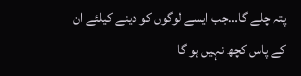پتہ چلے گا…جب ایسے لوگوں کو دینے کیلئے ان کے پاس کچھ نہیں ہو گا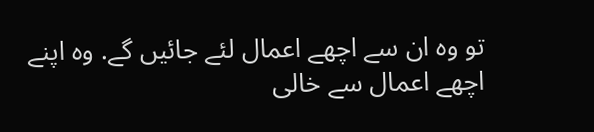تو وہ ان سے اچھے اعمال لئے جائیں گے. وہ اپنے اچھے اعمال سے خالی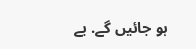ہو جائیں گے. بے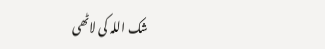شک اللہ کی لاٹھی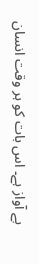بے آواز ہے۔ اس بات کو ہر وقت انسان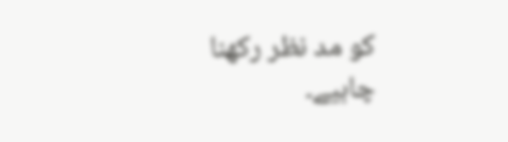کو مد نظر رکھنا چاہیے۔